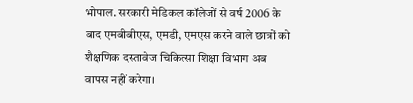भोपाल. सरकारी मेडिकल कॉलेजों से वर्ष 2006 के बाद एमबीबीएस, एमडी, एमएस करने वाले छात्रों को शैक्षणिक दस्तावेज चिकित्सा शिक्षा विभाग अब वापस नहीं करेगा।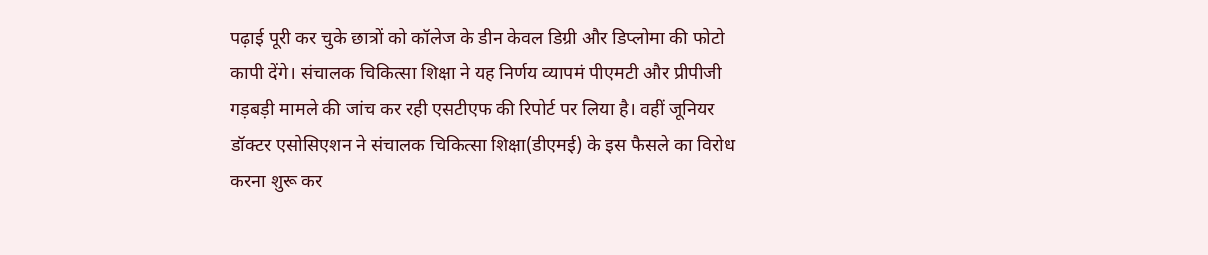पढ़ाई पूरी कर चुके छात्रों को कॉलेज के डीन केवल डिग्री और डिप्लोमा की फोटो कापी देंगे। संचालक चिकित्सा शिक्षा ने यह निर्णय व्यापमं पीएमटी और प्रीपीजी गड़बड़ी मामले की जांच कर रही एसटीएफ की रिपोर्ट पर लिया है। वहीं जूनियर डॉक्टर एसोसिएशन ने संचालक चिकित्सा शिक्षा(डीएमई) के इस फैसले का विरोध करना शुरू कर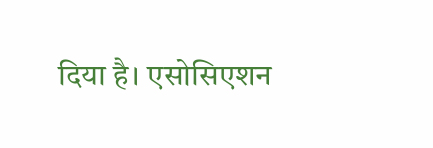दिया है। एसोसिएशन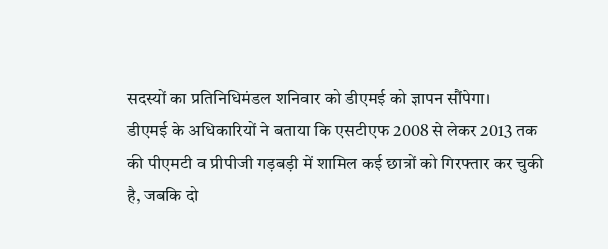सदस्यों का प्रतिनिधिमंडल शनिवार को डीएमई को ज्ञापन सौंपेगा।
डीएमई के अधिकारियों ने बताया कि एसटीएफ 2008 से लेकर 2013 तक की पीएमटी व प्रीपीजी गड़बड़ी में शामिल कई छात्रों को गिरफ्तार कर चुकी है, जबकि दो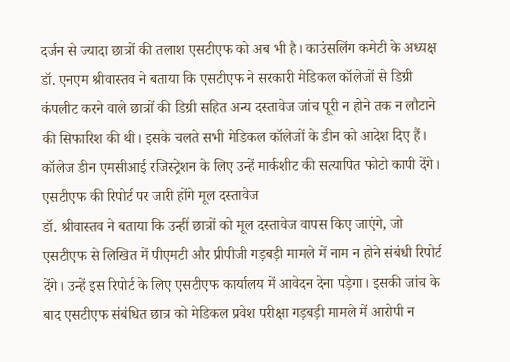दर्जन से ज्यादा छात्रों की तलाश एसटीएफ को अब भी है। काउंसलिंग कमेटी के अध्यक्ष डॉ. एनएम श्रीवास्तव ने बताया कि एसटीएफ ने सरकारी मेडिकल कॉलेजों से डिग्री कंपलीट करने वाले छात्रों की डिग्री सहित अन्य दस्तावेज जांच पूरी न होने तक न लौटाने की सिफारिश की थी। इसके चलते सभी मेडिकल कॉलेजों के डीन को आदेश दिए हैं। कॉलेज डीन एमसीआई रजिस्ट्रेशन के लिए उन्हें मार्कशीट की सत्यापित फोटो कापी देंगे।
एसटीएफ की रिपोर्ट पर जारी होंगे मूल दस्तावेज
डॉ. श्रीवास्तव ने बताया कि उन्हीं छात्रों को मूल दस्तावेज वापस किए जाएंगे, जो एसटीएफ से लिखित में पीएमटी और प्रीपीजी गड़बड़ी मामले में नाम न होने संबंधी रिपोर्ट देंगे। उन्हें इस रिपोर्ट के लिए एसटीएफ कार्यालय में आवेदन देना पड़ेगा। इसकी जांच के बाद एसटीएफ संबंधित छात्र को मेडिकल प्रवेश परीक्षा गड़बड़ी मामले में आरोपी न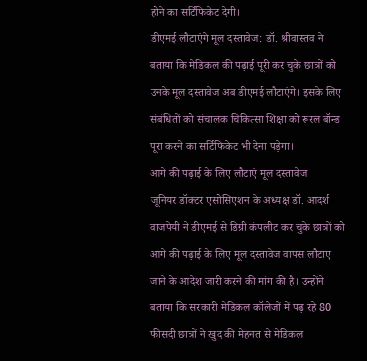होने का सर्टिफिकेट देगी।
डीएमई लौटाएंगे मूल दस्तावेज: डॉ. श्रीवास्तव ने बताया कि मेडिकल की पढ़ाई पूरी कर चुके छात्रों को उनके मूल दस्तावेज अब डीएमई लौटाएंगे। इसके लिए संबंधितों को संचालक चिकित्सा शिक्षा को रूरल बॉन्ड पूरा करने का सर्टिफिकेट भी देना पड़ेगा।
आगे की पढ़ाई के लिए लौटाएं मूल दस्तावेज
जूनियर डॉक्टर एसोसिएशन के अध्यक्ष डॉ. आदर्श वाजपेयी ने डीएमई से डिग्री कंपलीट कर चुके छात्रों को आगे की पढ़ाई के लिए मूल दस्तावेज वापस लौटाए जाने के आदेश जारी करने की मांग की है। उन्होंने बताया कि सरकारी मेडिकल कॉलेजों में पढ़ रहे 80 फीसदी छात्रों ने खुद की मेहनत से मेडिकल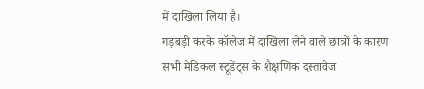में दाखिला लिया है।
गड़बड़ी करके कॉलेज में दाखिला लेने वाले छात्रों के कारण सभी मेडिकल स्टूडेंट्स के शैक्षणिक दस्तावेज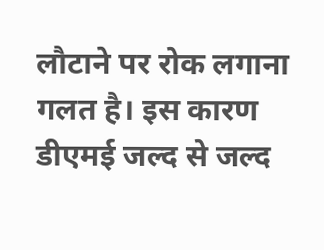लौटाने पर रोक लगाना गलत है। इस कारण डीएमई जल्द से जल्द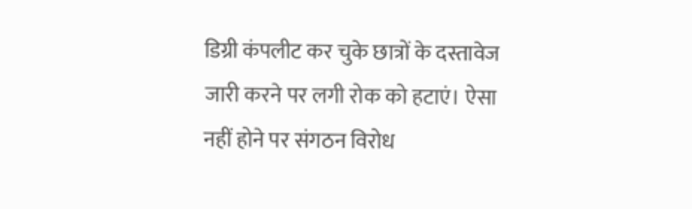डिग्री कंपलीट कर चुके छात्रों के दस्तावेज जारी करने पर लगी रोक को हटाएं। ऐसा नहीं होने पर संगठन विरोध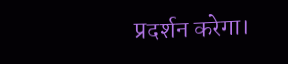प्रदर्शन करेगा।